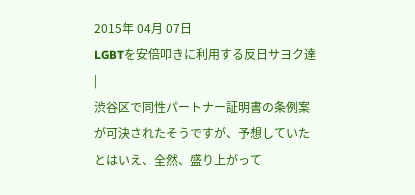2015年 04月 07日
LGBTを安倍叩きに利用する反日サヨク達 |
渋谷区で同性パートナー証明書の条例案が可決されたそうですが、予想していたとはいえ、全然、盛り上がって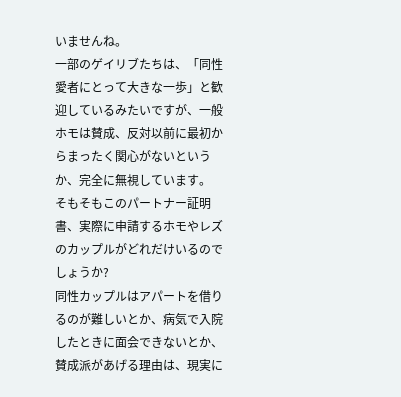いませんね。
一部のゲイリブたちは、「同性愛者にとって大きな一歩」と歓迎しているみたいですが、一般ホモは賛成、反対以前に最初からまったく関心がないというか、完全に無視しています。
そもそもこのパートナー証明書、実際に申請するホモやレズのカップルがどれだけいるのでしょうか?
同性カップルはアパートを借りるのが難しいとか、病気で入院したときに面会できないとか、賛成派があげる理由は、現実に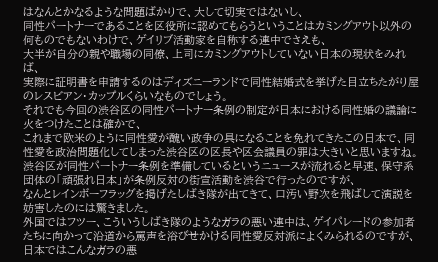はなんとかなるような問題ばかりで、大して切実ではないし、
同性パートナーであることを区役所に認めてもらうということはカミングアウト以外の何ものでもないわけで、ゲイリブ活動家を自称する連中でさえも、
大半が自分の親や職場の同僚、上司にカミングアウトしていない日本の現状をみれば、
実際に証明書を申請するのはディズニーランドで同性結婚式を挙げた目立ちたがり屋のレスビアン・カップルくらいなものでしょう。
それでも今回の渋谷区の同性パートナー条例の制定が日本における同性婚の議論に火をつけたことは確かで、
これまで欧米のように同性愛が醜い政争の具になることを免れてきたこの日本で、同性愛を政治問題化してしまった渋谷区の区長や区会議員の罪は大きいと思いますね。
渋谷区が同性パートナー条例を準備しているというニュースが流れると早速、保守系団体の「頑張れ日本」が条例反対の街宣活動を渋谷で行ったのですが、
なんとレインボーフラッグを掲げたしばき隊が出てきて、口汚い野次を飛ばして演説を妨害したのには驚きました。
外国ではフツー、こういうしばき隊のようなガラの悪い連中は、ゲイパレードの参加者たちに向かって沿道から罵声を浴びせかける同性愛反対派によくみられるのですが、
日本ではこんなガラの悪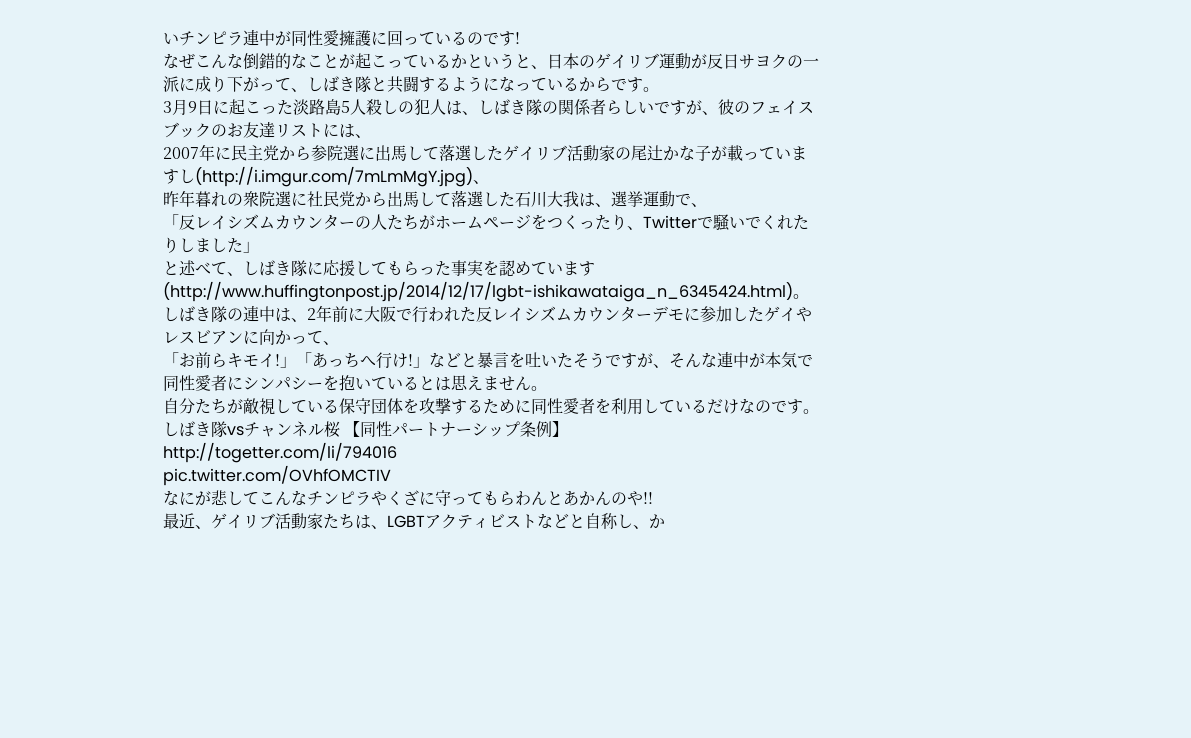いチンピラ連中が同性愛擁護に回っているのです!
なぜこんな倒錯的なことが起こっているかというと、日本のゲイリブ運動が反日サヨクの一派に成り下がって、しばき隊と共闘するようになっているからです。
3月9日に起こった淡路島5人殺しの犯人は、しばき隊の関係者らしいですが、彼のフェイスブックのお友達リストには、
2007年に民主党から参院選に出馬して落選したゲイリブ活動家の尾辻かな子が載っていますし(http://i.imgur.com/7mLmMgY.jpg)、
昨年暮れの衆院選に社民党から出馬して落選した石川大我は、選挙運動で、
「反レイシズムカウンターの人たちがホームページをつくったり、Twitterで騒いでくれたりしました」
と述べて、しばき隊に応援してもらった事実を認めています(http://www.huffingtonpost.jp/2014/12/17/lgbt-ishikawataiga_n_6345424.html)。
しばき隊の連中は、2年前に大阪で行われた反レイシズムカウンターデモに参加したゲイやレスビアンに向かって、
「お前らキモイ!」「あっちへ行け!」などと暴言を吐いたそうですが、そんな連中が本気で同性愛者にシンパシーを抱いているとは思えません。
自分たちが敵視している保守団体を攻撃するために同性愛者を利用しているだけなのです。
しばき隊vsチャンネル桜 【同性パートナーシップ条例】
http://togetter.com/li/794016
pic.twitter.com/OVhfOMCTIV
なにが悲してこんなチンピラやくざに守ってもらわんとあかんのや!!
最近、ゲイリブ活動家たちは、LGBTアクティビストなどと自称し、か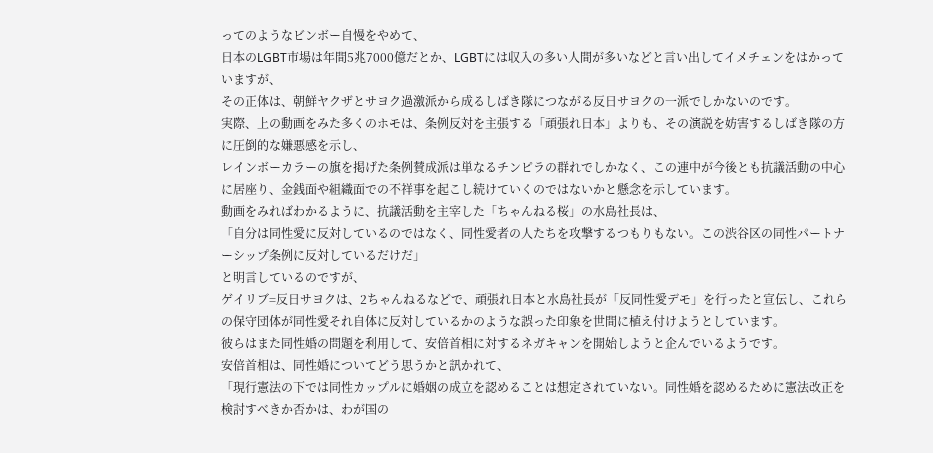ってのようなビンボー自慢をやめて、
日本のLGBT市場は年間5兆7000億だとか、LGBTには収入の多い人間が多いなどと言い出してイメチェンをはかっていますが、
その正体は、朝鮮ヤクザとサヨク過激派から成るしばき隊につながる反日サヨクの一派でしかないのです。
実際、上の動画をみた多くのホモは、条例反対を主張する「頑張れ日本」よりも、その演説を妨害するしばき隊の方に圧倒的な嫌悪感を示し、
レインボーカラーの旗を掲げた条例賛成派は単なるチンピラの群れでしかなく、この連中が今後とも抗議活動の中心に居座り、金銭面や組織面での不祥事を起こし続けていくのではないかと懸念を示しています。
動画をみればわかるように、抗議活動を主宰した「ちゃんねる桜」の水島社長は、
「自分は同性愛に反対しているのではなく、同性愛者の人たちを攻撃するつもりもない。この渋谷区の同性パートナーシップ条例に反対しているだけだ」
と明言しているのですが、
ゲイリブ=反日サヨクは、2ちゃんねるなどで、頑張れ日本と水島社長が「反同性愛デモ」を行ったと宣伝し、これらの保守団体が同性愛それ自体に反対しているかのような誤った印象を世間に植え付けようとしています。
彼らはまた同性婚の問題を利用して、安倍首相に対するネガキャンを開始しようと企んでいるようです。
安倍首相は、同性婚についてどう思うかと訊かれて、
「現行憲法の下では同性カップルに婚姻の成立を認めることは想定されていない。同性婚を認めるために憲法改正を検討すべきか否かは、わが国の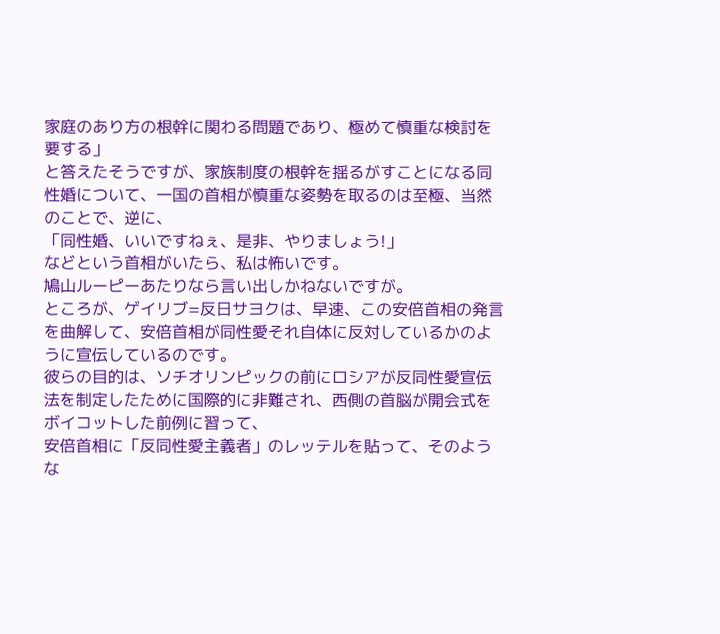家庭のあり方の根幹に関わる問題であり、極めて慎重な検討を要する」
と答えたそうですが、家族制度の根幹を揺るがすことになる同性婚について、一国の首相が慎重な姿勢を取るのは至極、当然のことで、逆に、
「同性婚、いいですねぇ、是非、やりましょう!」
などという首相がいたら、私は怖いです。
鳩山ルーピーあたりなら言い出しかねないですが。
ところが、ゲイリブ=反日サヨクは、早速、この安倍首相の発言を曲解して、安倍首相が同性愛それ自体に反対しているかのように宣伝しているのです。
彼らの目的は、ソチオリンピックの前にロシアが反同性愛宣伝法を制定したために国際的に非難され、西側の首脳が開会式をボイコットした前例に習って、
安倍首相に「反同性愛主義者」のレッテルを貼って、そのような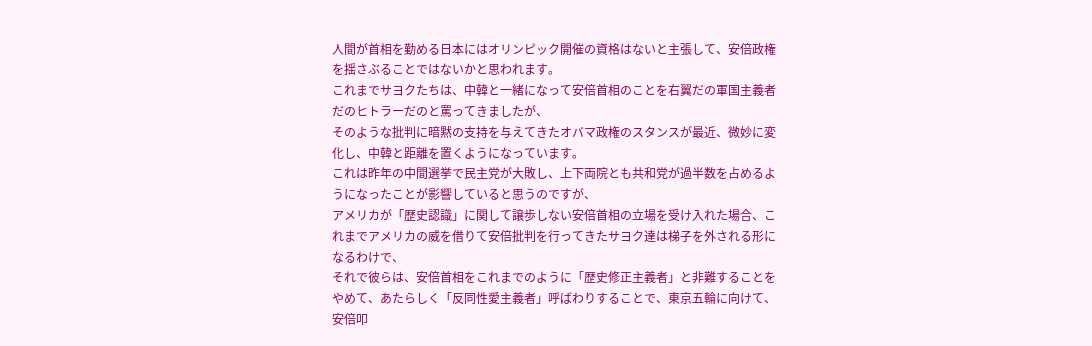人間が首相を勤める日本にはオリンピック開催の資格はないと主張して、安倍政権を揺さぶることではないかと思われます。
これまでサヨクたちは、中韓と一緒になって安倍首相のことを右翼だの軍国主義者だのヒトラーだのと罵ってきましたが、
そのような批判に暗黙の支持を与えてきたオバマ政権のスタンスが最近、微妙に変化し、中韓と距離を置くようになっています。
これは昨年の中間選挙で民主党が大敗し、上下両院とも共和党が過半数を占めるようになったことが影響していると思うのですが、
アメリカが「歴史認識」に関して譲歩しない安倍首相の立場を受け入れた場合、これまでアメリカの威を借りて安倍批判を行ってきたサヨク達は梯子を外される形になるわけで、
それで彼らは、安倍首相をこれまでのように「歴史修正主義者」と非難することをやめて、あたらしく「反同性愛主義者」呼ばわりすることで、東京五輪に向けて、安倍叩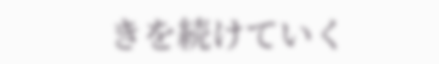きを続けていく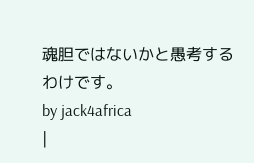魂胆ではないかと愚考するわけです。
by jack4africa
|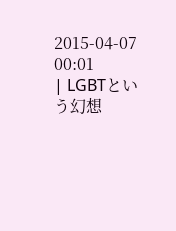2015-04-07 00:01
| LGBTという幻想